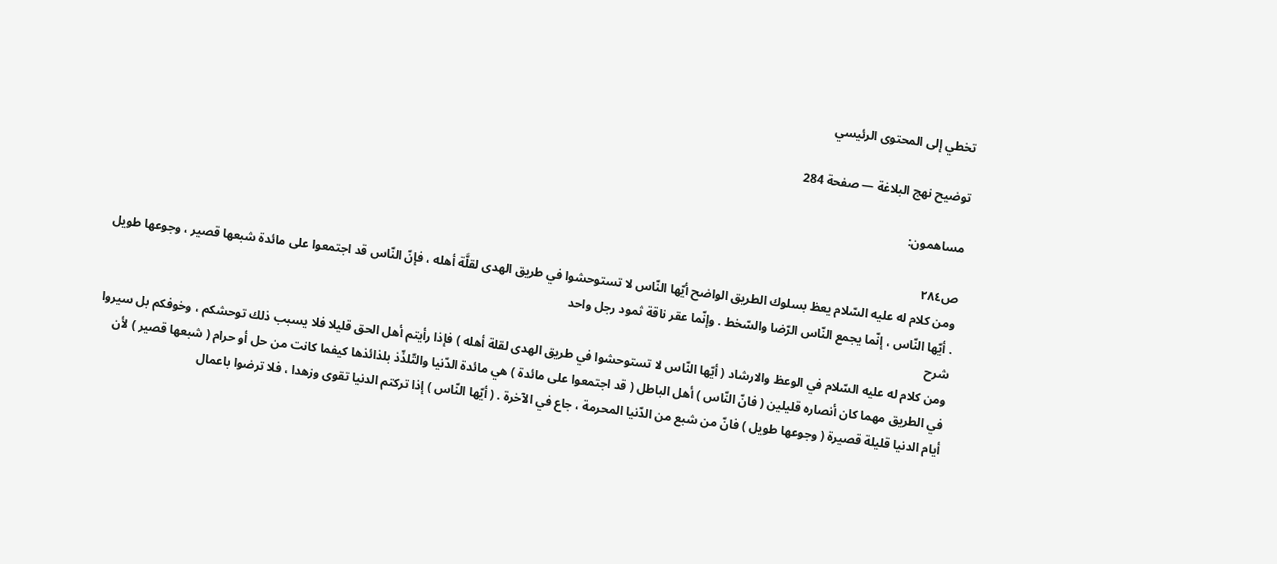تخطي إلى المحتوى الرئيسي

توضيح نهج البلاغة — صفحة 284

مساهمون:

ص٢٨٤
ومن كلام له عليه السّلام يعظ بسلوك الطريق الواضح أيّها النّاس لا تستوحشوا في طريق الهدى لقلَّة أهله ، فإنّ النّاس قد اجتمعوا على مائدة شبعها قصير ، وجوعها طويل . أيّها النّاس ، إنّما يجمع النّاس الرّضا والسّخط . وإنّما عقر ناقة ثمود رجل واحد
شرح
ومن كلام له عليه السّلام في الوعظ والارشاد ( أيّها النّاس لا تستوحشوا في طريق الهدى لقلة أهله ) فإذا رأيتم أهل الحق قليلا فلا يسبب ذلك توحشكم ، وخوفكم بل سيروا في الطريق مهما كان أنصاره قليلين ( فانّ النّاس ) أهل الباطل ( قد اجتمعوا على مائدة ) هي مائدة الدّنيا والتّلذّذ بلذائذها كيفما كانت من حل أو حرام ( شبعها قصير ) لأن أيام الدنيا قليلة قصيرة ( وجوعها طويل ) فانّ من شبع من الدّنيا المحرمة ، جاع في الآخرة . ( أيّها النّاس ) إذا تركتم الدنيا تقوى وزهدا ، فلا ترضوا باعمال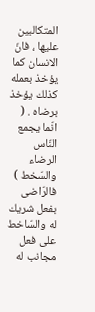المتكالبين عليها ، فانّ الانسان كما يؤخذ بعمله كذلك يؤخذ برضاه . ( انّما يجمع النّاس الرضاء والسّخط ) فالرّاضى بفعل شريك له والسّاخط على فعل مجانب له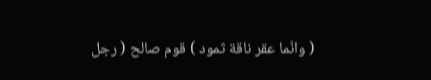( وانّما عقر ناقة ثمود ) قوم صالح ( رجل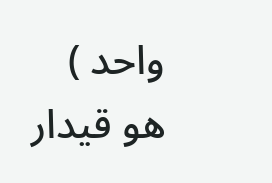واحد ) هو قيدار